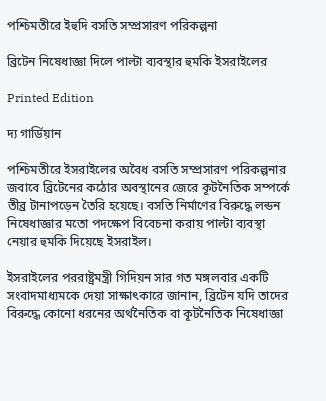পশ্চিমতীরে ইহুদি বসতি সম্প্রসারণ পরিকল্পনা

ব্রিটেন নিষেধাজ্ঞা দিলে পাল্টা ব্যবস্থার হুমকি ইসরাইলের

Printed Edition

দ্য গার্ডিয়ান

পশ্চিমতীরে ইসরাইলের অবৈধ বসতি সম্প্রসারণ পরিকল্পনার জবাবে ব্রিটেনের কঠোর অবস্থানের জেরে কূটনৈতিক সম্পর্কে তীব্র টানাপড়েন তৈরি হয়েছে। বসতি নির্মাণের বিরুদ্ধে লন্ডন নিষেধাজ্ঞার মতো পদক্ষেপ বিবেচনা করায় পাল্টা ব্যবস্থা নেয়ার হুমকি দিয়েছে ইসরাইল।

ইসরাইলের পররাষ্ট্রমন্ত্রী গিদিয়ন সার গত মঙ্গলবার একটি সংবাদমাধ্যমকে দেয়া সাক্ষাৎকারে জানান, ব্রিটেন যদি তাদের বিরুদ্ধে কোনো ধরনের অর্থনৈতিক বা কূটনৈতিক নিষেধাজ্ঞা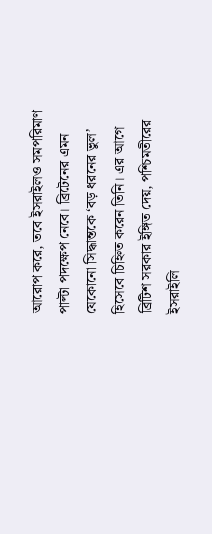আরোপ করে, তবে ইসরাইলও সমপরিমাণ পাল্টা পদক্ষেপ নেবে। ব্রিটেনের এমন যেকোনো সিদ্ধান্তকে ‘বড় ধরনের ভুল’ হিসেবে চিহ্নিত করেন তিনি। এর আগে ব্রিটিশ সরকার ইঙ্গিত দেয়, পশ্চিমতীরের ইসরাইলি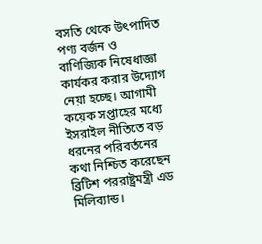বসতি থেকে উৎপাদিত পণ্য বর্জন ও বাণিজ্যিক নিষেধাজ্ঞা কার্যকর করার উদ্যোগ নেয়া হচ্ছে। আগামী কয়েক সপ্তাহের মধ্যে ইসরাইল নীতিতে বড় ধরনের পরিবর্তনের কথা নিশ্চিত করেছেন ব্রিটিশ পররাষ্ট্রমন্ত্রী এড মিলিব্যান্ড।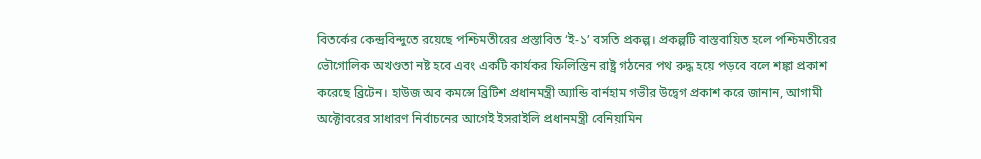বিতর্কের কেন্দ্রবিন্দুতে রয়েছে পশ্চিমতীরের প্রস্তাবিত ‘ই-১’ বসতি প্রকল্প। প্রকল্পটি বাস্তবায়িত হলে পশ্চিমতীরের ভৌগোলিক অখণ্ডতা নষ্ট হবে এবং একটি কার্যকর ফিলিস্তিন রাষ্ট্র গঠনের পথ রুদ্ধ হয়ে পড়বে বলে শঙ্কা প্রকাশ করেছে ব্রিটেন। হাউজ অব কমন্সে ব্রিটিশ প্রধানমন্ত্রী অ্যান্ডি বার্নহাম গভীর উদ্বেগ প্রকাশ করে জানান, আগামী অক্টোবরের সাধারণ নির্বাচনের আগেই ইসরাইলি প্রধানমন্ত্রী বেনিয়ামিন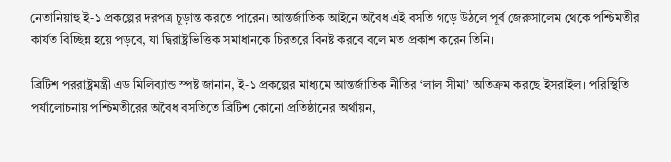নেতানিয়াহু ই-১ প্রকল্পের দরপত্র চূড়ান্ত করতে পারেন। আন্তর্জাতিক আইনে অবৈধ এই বসতি গড়ে উঠলে পূর্ব জেরুসালেম থেকে পশ্চিমতীর কার্যত বিচ্ছিন্ন হয়ে পড়বে, যা দ্বিরাষ্ট্রভিত্তিক সমাধানকে চিরতরে বিনষ্ট করবে বলে মত প্রকাশ করেন তিনি।

ব্রিটিশ পররাষ্ট্রমন্ত্রী এড মিলিব্যান্ড স্পষ্ট জানান, ই-১ প্রকল্পের মাধ্যমে আন্তর্জাতিক নীতির ‘লাল সীমা’ অতিক্রম করছে ইসরাইল। পরিস্থিতি পর্যালোচনায় পশ্চিমতীরের অবৈধ বসতিতে ব্রিটিশ কোনো প্রতিষ্ঠানের অর্থায়ন,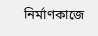নির্মাণকাজে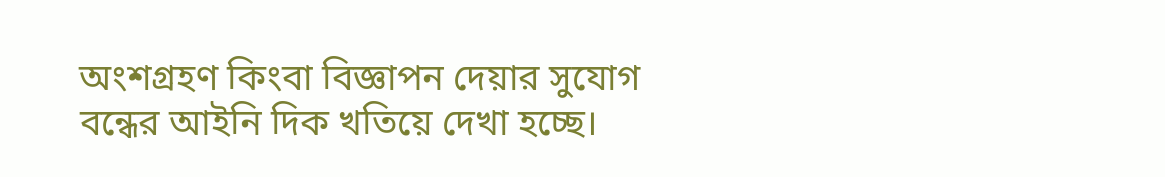অংশগ্রহণ কিংবা বিজ্ঞাপন দেয়ার সুযোগ বন্ধের আইনি দিক খতিয়ে দেখা হচ্ছে।